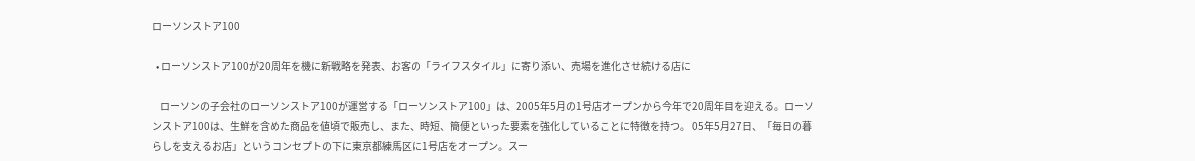ローソンストア100

  • ローソンストア100が20周年を機に新戦略を発表、お客の「ライフスタイル」に寄り添い、売場を進化させ続ける店に

    ローソンの子会社のローソンストア100が運営する「ローソンストア100」は、2005年5月の1号店オープンから今年で20周年目を迎える。ローソンストア100は、生鮮を含めた商品を値頃で販売し、また、時短、簡便といった要素を強化していることに特徴を持つ。 05年5月27日、「毎日の暮らしを支えるお店」というコンセプトの下に東京都練馬区に1号店をオープン。スー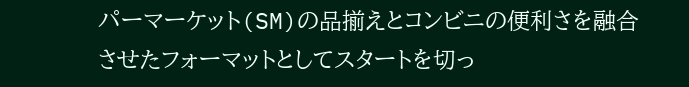パーマーケット(SM)の品揃えとコンビニの便利さを融合させたフォーマットとしてスタートを切っ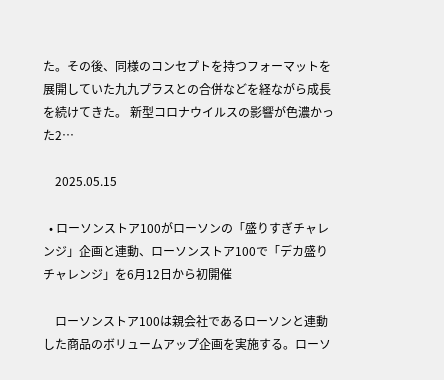た。その後、同様のコンセプトを持つフォーマットを展開していた九九プラスとの合併などを経ながら成長を続けてきた。 新型コロナウイルスの影響が色濃かった2…

    2025.05.15

  • ローソンストア100がローソンの「盛りすぎチャレンジ」企画と連動、ローソンストア100で「デカ盛りチャレンジ」を6月12日から初開催

    ローソンストア100は親会社であるローソンと連動した商品のボリュームアップ企画を実施する。ローソ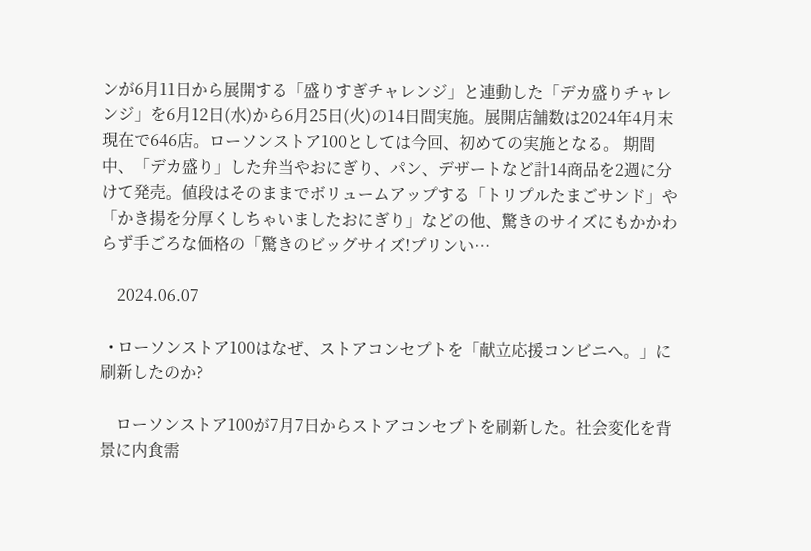ンが6月11日から展開する「盛りすぎチャレンジ」と連動した「デカ盛りチャレンジ」を6月12日(水)から6月25日(火)の14日間実施。展開店舗数は2024年4月末現在で646店。ローソンストア100としては今回、初めての実施となる。 期間中、「デカ盛り」した弁当やおにぎり、パン、デザートなど計14商品を2週に分けて発売。値段はそのままでボリュームアップする「トリプルたまごサンド」や「かき揚を分厚くしちゃいましたおにぎり」などの他、驚きのサイズにもかかわらず手ごろな価格の「驚きのビッグサイズ!プリンい…

    2024.06.07

  • ローソンストア100はなぜ、ストアコンセプトを「献立応援コンビニへ。」に刷新したのか?

    ローソンストア100が7月7日からストアコンセプトを刷新した。社会変化を背景に内食需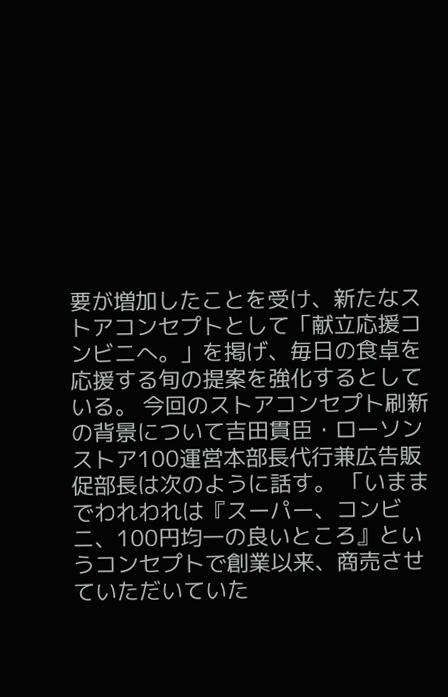要が増加したことを受け、新たなストアコンセプトとして「献立応援コンビニへ。」を掲げ、毎日の食卓を応援する旬の提案を強化するとしている。 今回のストアコンセプト刷新の背景について吉田貫臣・ローソンストア100運営本部長代行兼広告販促部長は次のように話す。 「いままでわれわれは『スーパー、コンビニ、100円均一の良いところ』というコンセプトで創業以来、商売させていただいていた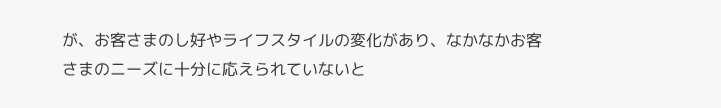が、お客さまのし好やライフスタイルの変化があり、なかなかお客さまのニーズに十分に応えられていないと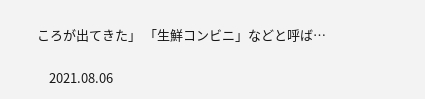ころが出てきた」 「生鮮コンビニ」などと呼ば…

    2021.08.06